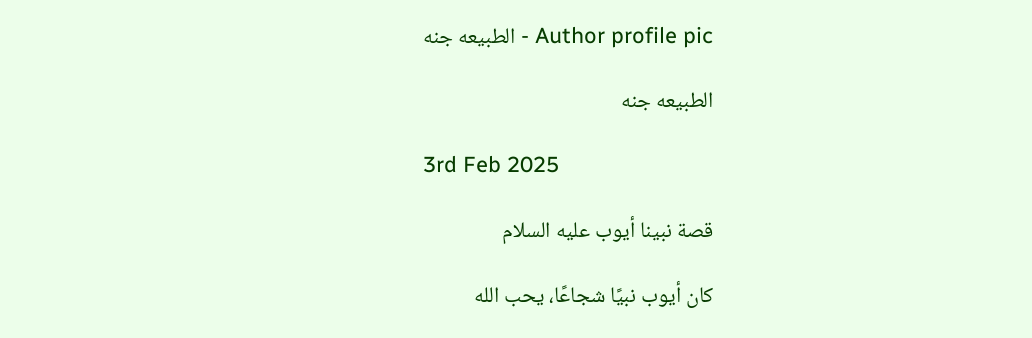Author profile pic - الطبيعه جنه

الطبيعه جنه

3rd Feb 2025

قصة نبينا أيوب عليه السلام

كان أيوب نبيًا شجاعًا، يحب الله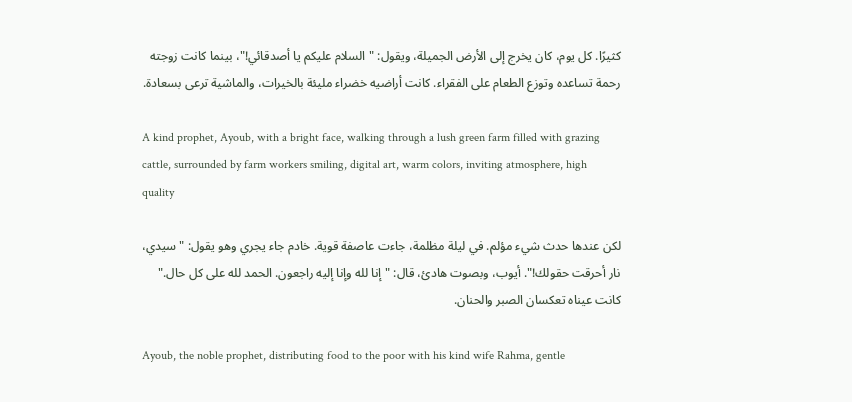كثيرًا. كل يوم، كان يخرج إلى الأرض الجميلة، ويقول: "السلام عليكم يا أصدقائي!"، بينما كانت زوجته رحمة تساعده وتوزع الطعام على الفقراء. كانت أراضيه خضراء مليئة بالخيرات، والماشية ترعى بسعادة.

A kind prophet, Ayoub, with a bright face, walking through a lush green farm filled with grazing cattle, surrounded by farm workers smiling, digital art, warm colors, inviting atmosphere, high quality

لكن عندها حدث شيء مؤلم. في ليلة مظلمة، جاءت عاصفة قوية. خادم جاء يجري وهو يقول: "سيدي، نار أحرقت حقولك!". أيوب، وبصوت هادئ، قال: "إنا لله وإنا إليه راجعون. الحمد لله على كل حال." كانت عيناه تعكسان الصبر والحنان.

Ayoub, the noble prophet, distributing food to the poor with his kind wife Rahma, gentle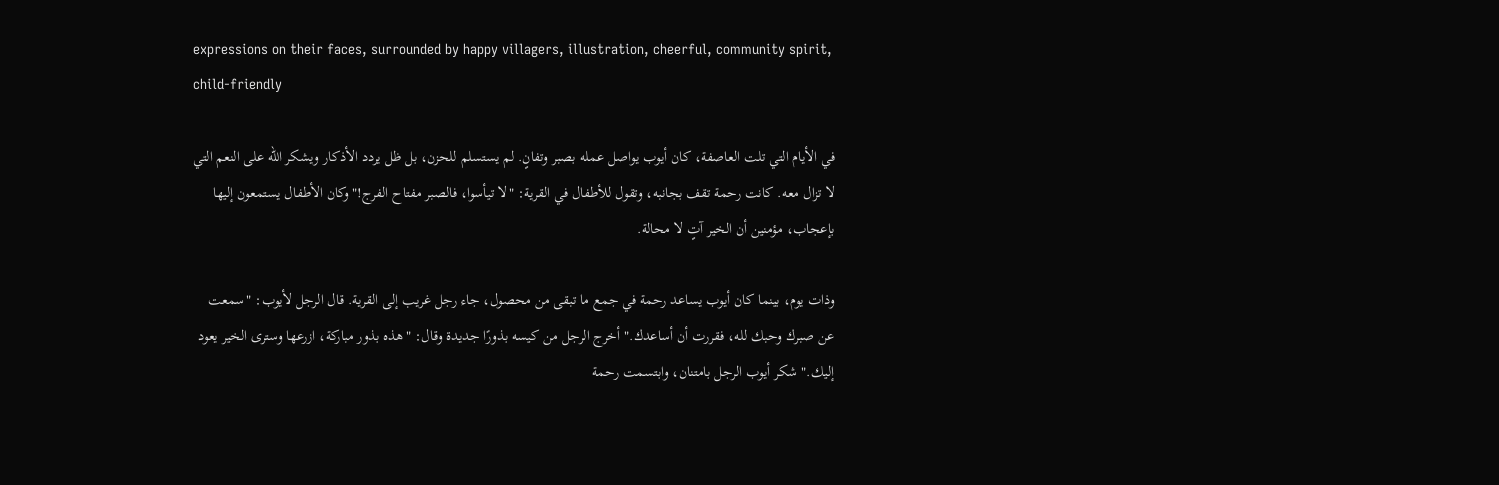expressions on their faces, surrounded by happy villagers, illustration, cheerful, community spirit, child-friendly

في الأيام التي تلت العاصفة، كان أيوب يواصل عمله بصبر وتفانٍ. لم يستسلم للحزن، بل ظل يردد الأذكار ويشكر الله على النعم التي لا تزال معه. كانت رحمة تقف بجانبه، وتقول للأطفال في القرية: "لا تيأسوا، فالصبر مفتاح الفرج!" وكان الأطفال يستمعون إليها بإعجاب، مؤمنين أن الخير آتٍ لا محالة.

وذات يوم، بينما كان أيوب يساعد رحمة في جمع ما تبقى من محصول، جاء رجل غريب إلى القرية. قال الرجل لأيوب: "سمعت عن صبرك وحبك لله، فقررت أن أساعدك." أخرج الرجل من كيسه بذورًا جديدة وقال: "هذه بذور مباركة، ازرعها وسترى الخير يعود إليك." شكر أيوب الرجل بامتنان، وابتسمت رحمة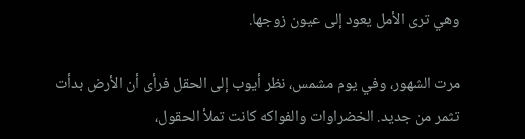وهي ترى الأمل يعود إلى عيون زوجها.

مرت الشهور، وفي يوم مشمس، نظر أيوب إلى الحقل فرأى أن الأرض بدأت تثمر من جديد. الخضراوات والفواكه كانت تملأ الحقول،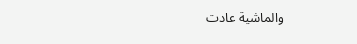والماشية عادت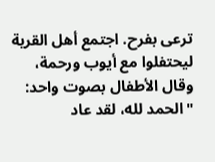ترعى بفرح. اجتمع أهل القرية ليحتفلوا مع أيوب ورحمة، وقال الأطفال بصوت واحد: "الحمد لله، لقد عاد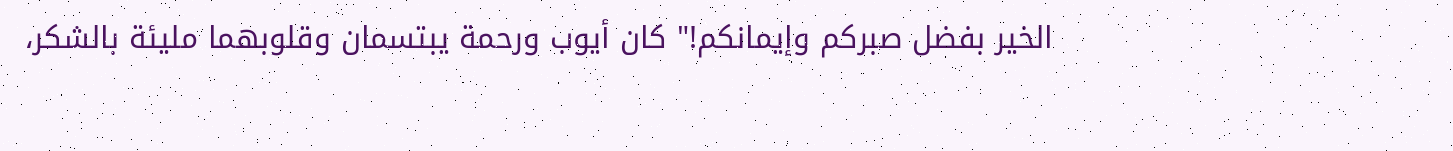الخير بفضل صبركم وإيمانكم!" كان أيوب ورحمة يبتسمان وقلوبهما مليئة بالشكر،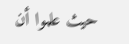حيث علموا أن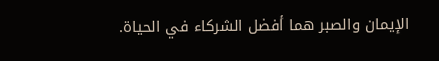الإيمان والصبر هما أفضل الشركاء في الحياة.